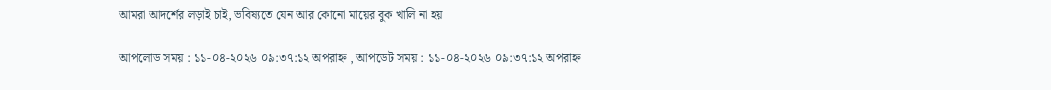আমরা আদর্শের লড়াই চাই, ভবিষ্যতে যেন আর কোনো মায়ের বুক খালি না হয়

আপলোড সময় : ১১-০৪-২০২৬ ০৯:৩৭:১২ অপরাহ্ন , আপডেট সময় : ১১-০৪-২০২৬ ০৯:৩৭:১২ অপরাহ্ন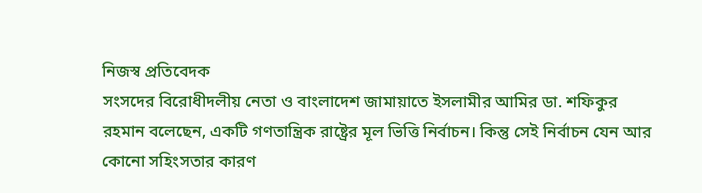নিজস্ব প্রতিবেদক
সংসদের বিরোধীদলীয় নেতা ও বাংলাদেশ জামায়াতে ইসলামীর আমির ডা. শফিকুর রহমান বলেছেন, একটি গণতান্ত্রিক রাষ্ট্রের মূল ভিত্তি নির্বাচন। কিন্তু সেই নির্বাচন যেন আর কোনো সহিংসতার কারণ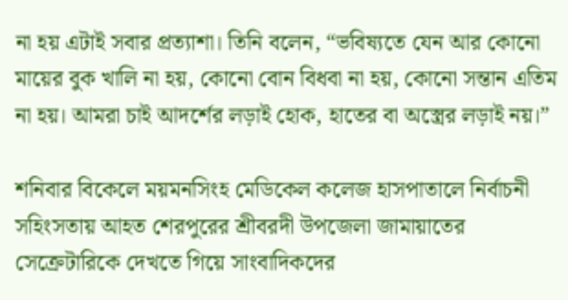না হয় এটাই সবার প্রত্যাশা। তিনি বলেন, “ভবিষ্যতে যেন আর কোনো মায়ের বুক খালি না হয়, কোনো বোন বিধবা না হয়, কোনো সন্তান এতিম না হয়। আমরা চাই আদর্শের লড়াই হোক, হাতের বা অস্ত্রের লড়াই নয়।”

শনিবার বিকেলে ময়মনসিংহ মেডিকেল কলেজ হাসপাতালে নির্বাচনী সহিংসতায় আহত শেরপুরের শ্রীবরদী উপজেলা জামায়াতের সেক্রেটারিকে দেখতে গিয়ে সাংবাদিকদের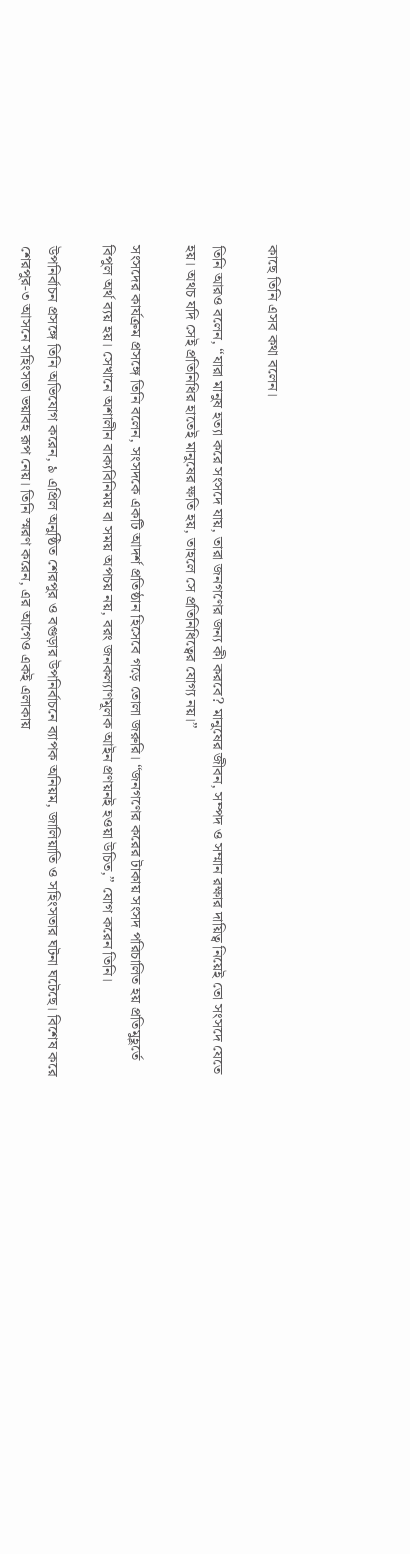কাছে তিনি এসব কথা বলেন।

তিনি আরও বলেন, “যারা মানুষ হত্যা করে সংসদে যায়, তারা জনগণের জন্য কী করবে? মানুষের জীবন, সম্পদ ও সম্মান রক্ষার দায়িত্ব নিয়েই তো সংসদে যেতে হয়। অথচ যদি সেই প্রতিনিধির হাতেই মানুষের ক্ষতি হয়, তাহলে সে প্রতিনিধিত্বের যোগ্য নয়।”

সংসদের কার্যক্রম প্রসঙ্গে তিনি বলেন, সংসদকে একটি আদর্শ প্রতিষ্ঠান হিসেবে গড়ে তোলা জরুরি। “জনগণের করের টাকায় সংসদ পরিচালিত হয় প্রতিমুহূর্তে বিপুল অর্থ ব্যয় হয়। সেখানে অশালীন বাক্যবিনিময় বা সময় অপচয় নয়, বরং জনকল্যাণমূলক আইন প্রণয়নই হওয়া উচিত,” যোগ করেন তিনি।

উপনির্বাচন প্রসঙ্গে তিনি অভিযোগ করেন, ৯ এপ্রিল অনুষ্ঠিত শেরপুর ও বগুড়ার উপনির্বাচনে ব্যাপক অনিয়ম, জালিয়াতি ও সহিংসতার ঘটনা ঘটেছে। বিশেষ করে শেরপুর-৩ আসনে সহিংসতা ভয়াবহ রূপ নেয়। তিনি স্মরণ করেন, এর আগেও একই এলাকায়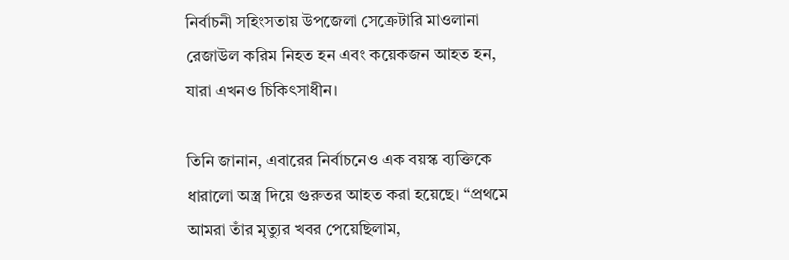নির্বাচনী সহিংসতায় উপজেলা সেক্রেটারি মাওলানা রেজাউল করিম নিহত হন এবং কয়েকজন আহত হন, যারা এখনও চিকিৎসাধীন।

তিনি জানান, এবারের নির্বাচনেও এক বয়স্ক ব্যক্তিকে ধারালো অস্ত্র দিয়ে গুরুতর আহত করা হয়েছে। “প্রথমে আমরা তাঁর মৃত্যুর খবর পেয়েছিলাম,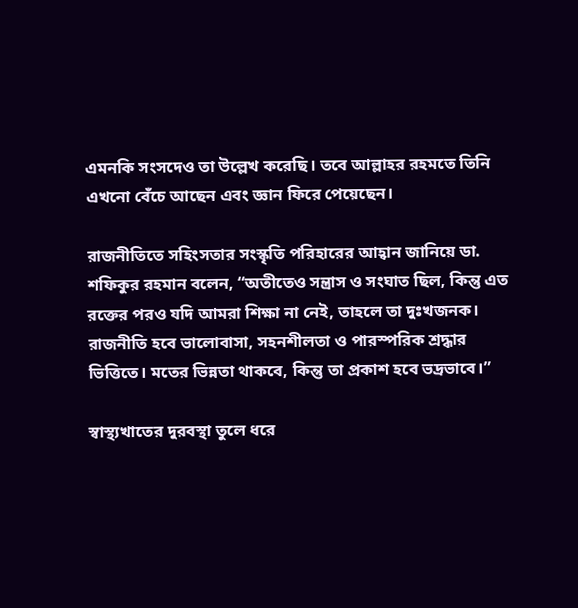এমনকি সংসদেও তা উল্লেখ করেছি। তবে আল্লাহর রহমতে তিনি এখনো বেঁচে আছেন এবং জ্ঞান ফিরে পেয়েছেন।

রাজনীতিতে সহিংসতার সংস্কৃতি পরিহারের আহ্বান জানিয়ে ডা. শফিকুর রহমান বলেন, “অতীতেও সন্ত্রাস ও সংঘাত ছিল, কিন্তু এত রক্তের পরও যদি আমরা শিক্ষা না নেই, তাহলে তা দুঃখজনক। রাজনীতি হবে ভালোবাসা, সহনশীলতা ও পারস্পরিক শ্রদ্ধার ভিত্তিতে। মতের ভিন্নতা থাকবে, কিন্তু তা প্রকাশ হবে ভদ্রভাবে।”

স্বাস্থ্যখাতের দুরবস্থা তুলে ধরে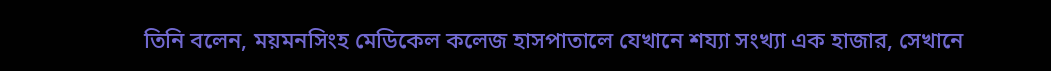তিনি বলেন, ময়মনসিংহ মেডিকেল কলেজ হাসপাতালে যেখানে শয্যা সংখ্যা এক হাজার, সেখানে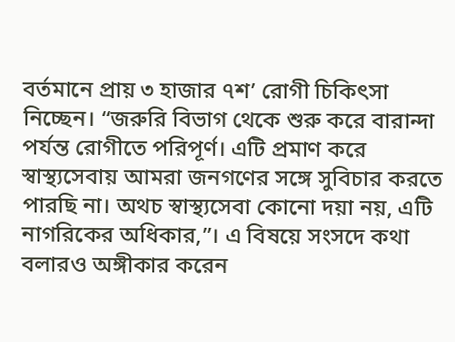বর্তমানে প্রায় ৩ হাজার ৭শ’ রোগী চিকিৎসা নিচ্ছেন। “জরুরি বিভাগ থেকে শুরু করে বারান্দা পর্যন্ত রোগীতে পরিপূর্ণ। এটি প্রমাণ করে স্বাস্থ্যসেবায় আমরা জনগণের সঙ্গে সুবিচার করতে পারছি না। অথচ স্বাস্থ্যসেবা কোনো দয়া নয়, এটি নাগরিকের অধিকার,”। এ বিষয়ে সংসদে কথা বলারও অঙ্গীকার করেন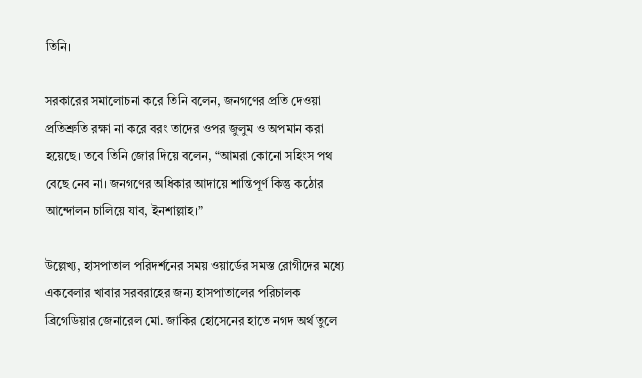তিনি।

সরকারের সমালোচনা করে তিনি বলেন, জনগণের প্রতি দেওয়া প্রতিশ্রুতি রক্ষা না করে বরং তাদের ওপর জুলুম ও অপমান করা হয়েছে। তবে তিনি জোর দিয়ে বলেন, “আমরা কোনো সহিংস পথ বেছে নেব না। জনগণের অধিকার আদায়ে শান্তিপূর্ণ কিন্তু কঠোর আন্দোলন চালিয়ে যাব, ইনশাল্লাহ।”

উল্লেখ্য, হাসপাতাল পরিদর্শনের সময় ওয়ার্ডের সমস্ত রোগীদের মধ্যে একবেলার খাবার সরবরাহের জন্য হাসপাতালের পরিচালক ব্রিগেডিয়ার জেনারেল মো. জাকির হোসেনের হাতে নগদ অর্থ তুলে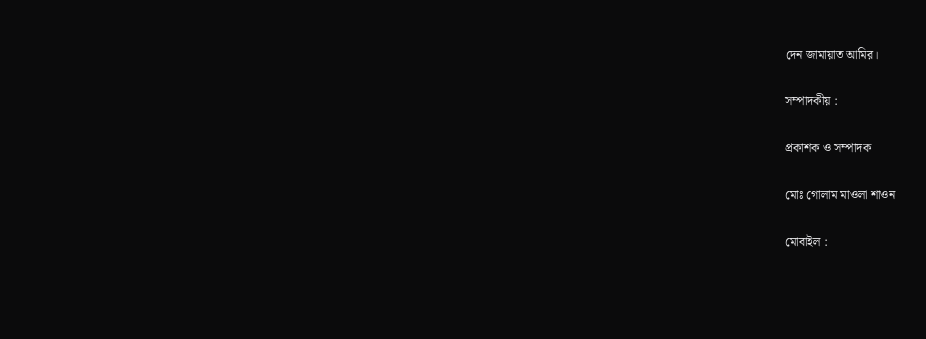দেন জামায়াত আমির।

সম্পাদকীয় :

প্রকাশক ও সম্পাদক

মোঃ গোলাম মাওলা শাওন

মোবাইল :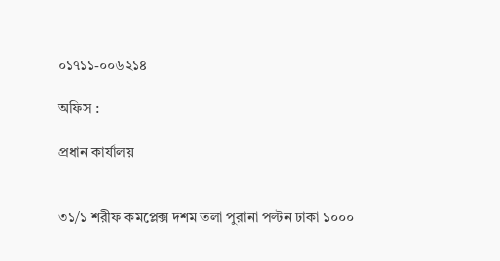০১৭১১-০০৬২১৪

অফিস :

প্রধান কার্যালয়


৩১/১ শরীফ কমপ্লেক্স দশম তলা পুরানা পল্টন ঢাকা ১০০০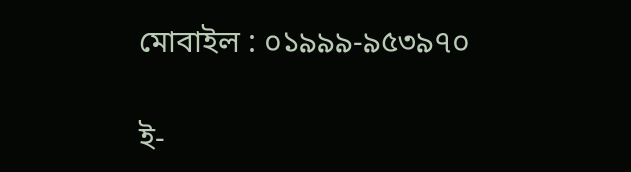মোবাইল : ০১৯৯৯-৯৫৩৯৭০

ই-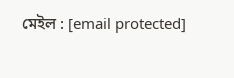মেইল : [email protected]